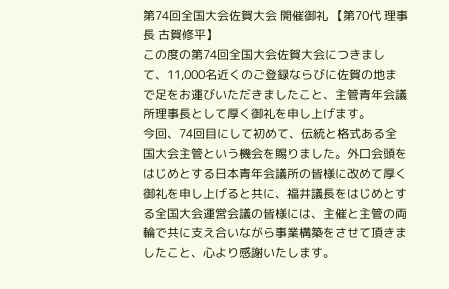第74回全国大会佐賀大会 開催御礼 【第70代 理事長 古賀修平】
この度の第74回全国大会佐賀大会につきまして、11,000名近くのご登録ならびに佐賀の地まで足をお運びいただきましたこと、主管青年会議所理事長として厚く御礼を申し上げます。
今回、74回目にして初めて、伝統と格式ある全国大会主管という機会を賜りました。外口会頭をはじめとする日本青年会議所の皆様に改めて厚く御礼を申し上げると共に、福井議長をはじめとする全国大会運営会議の皆様には、主催と主管の両輪で共に支え合いながら事業構築をさせて頂きましたこと、心より感謝いたします。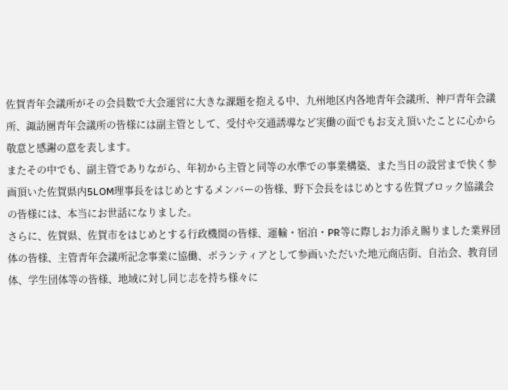佐賀青年会議所がその会員数で大会運営に大きな課題を抱える中、九州地区内各地青年会議所、神戸青年会議所、諏訪圏青年会議所の皆様には副主管として、受付や交通誘導など実働の面でもお支え頂いたことに心から敬意と感謝の意を表します。
またその中でも、副主管でありながら、年初から主管と同等の水準での事業構築、また当日の設営まで快く参画頂いた佐賀県内5LOM理事長をはじめとするメンバーの皆様、野下会長をはじめとする佐賀ブロック協議会の皆様には、本当にお世話になりました。
さらに、佐賀県、佐賀市をはじめとする行政機関の皆様、運輸・宿泊・PR等に際しお力添え賜りました業界団体の皆様、主管青年会議所記念事業に協働、ボランティアとして参画いただいた地元商店街、自治会、教育団体、学生団体等の皆様、地域に対し同じ志を持ち様々に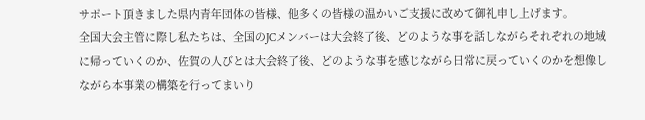サポート頂きました県内青年団体の皆様、他多くの皆様の温かいご支援に改めて御礼申し上げます。
全国大会主管に際し私たちは、全国のJCメンバーは大会終了後、どのような事を話しながらそれぞれの地域に帰っていくのか、佐賀の人びとは大会終了後、どのような事を感じながら日常に戻っていくのかを想像しながら本事業の構築を行ってまいり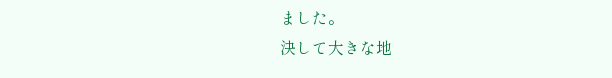ました。
決して大きな地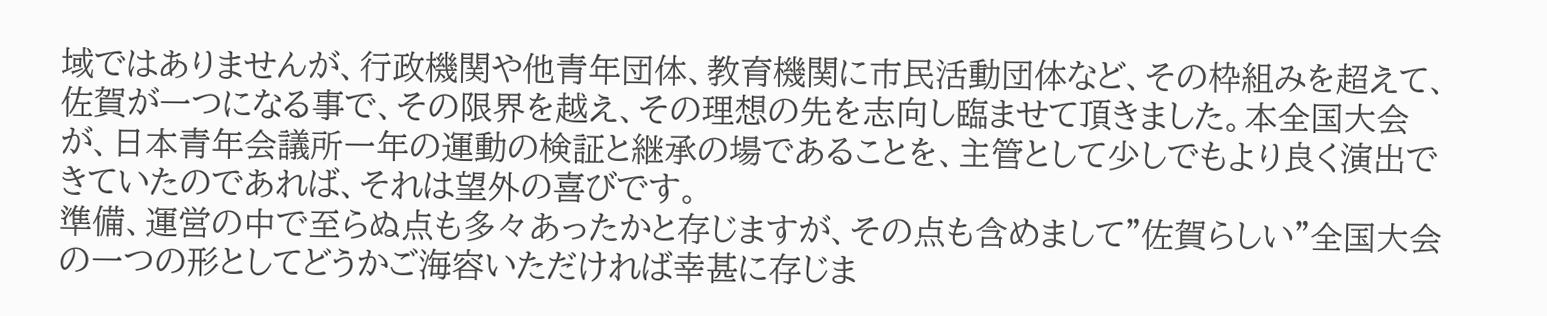域ではありませんが、行政機関や他青年団体、教育機関に市民活動団体など、その枠組みを超えて、佐賀が一つになる事で、その限界を越え、その理想の先を志向し臨ませて頂きました。本全国大会が、日本青年会議所一年の運動の検証と継承の場であることを、主管として少しでもより良く演出できていたのであれば、それは望外の喜びです。
準備、運営の中で至らぬ点も多々あったかと存じますが、その点も含めまして"佐賀らしい"全国大会の一つの形としてどうかご海容いただければ幸甚に存じま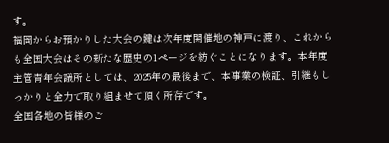す。
福岡からお預かりした大会の鍵は次年度開催地の神戸に渡り、これからも全国大会はその新たな歴史の1ページを紡ぐことになります。本年度主管青年会議所としては、2025年の最後まで、本事業の検証、引継もしっかりと全力で取り組ませて頂く所存です。
全国各地の皆様のご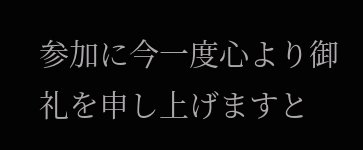参加に今一度心より御礼を申し上げますと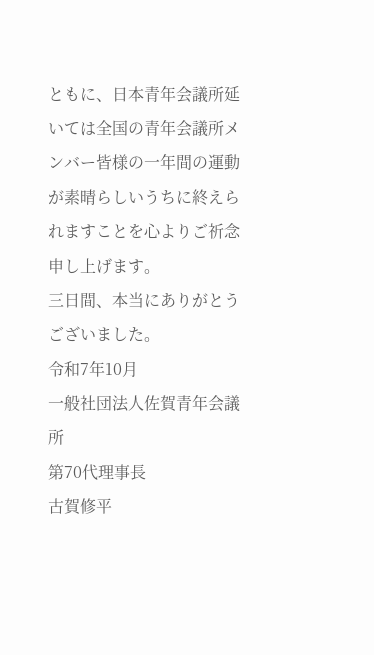ともに、日本青年会議所延いては全国の青年会議所メンバー皆様の一年間の運動が素晴らしいうちに終えられますことを心よりご祈念申し上げます。
三日間、本当にありがとうございました。
令和7年10月
一般社団法人佐賀青年会議所
第70代理事長
古賀修平